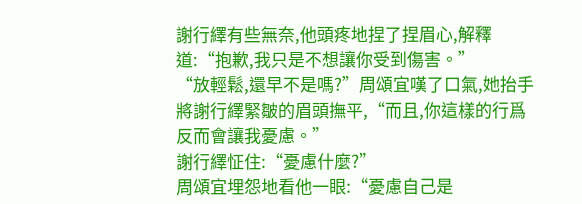謝行繹有些無奈,他頭疼地捏了捏眉心,解釋道:“抱歉,我只是不想讓你受到傷害。”
“放輕鬆,還早不是嗎?”周頌宜嘆了口氣,她抬手將謝行繹緊皺的眉頭撫平,“而且,你這樣的行爲反而會讓我憂慮。”
謝行繹怔住:“憂慮什麼?”
周頌宜埋怨地看他一眼:“憂慮自己是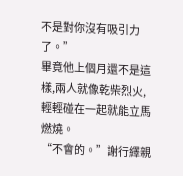不是對你沒有吸引力了。”
畢竟他上個月還不是這樣,兩人就像乾柴烈火,輕輕碰在一起就能立馬燃燒。
“不會的。”謝行繹親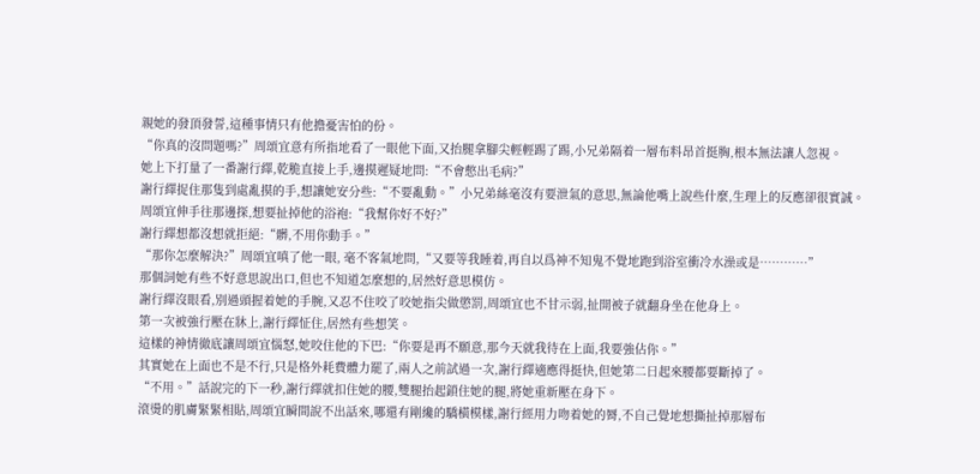親她的發頂發誓,這種事情只有他擔憂害怕的份。
“你真的沒問題嗎?”周頌宜意有所指地看了一眼他下面,又抬腿拿腳尖輕輕踢了踢,小兄弟隔着一層布料昂首挺胸,根本無法讓人忽視。
她上下打量了一番謝行繹,乾脆直接上手,邊摸遲疑地問:“不會憋出毛病?”
謝行繹捉住那隻到處亂摸的手,想讓她安分些:“不要亂動。”小兄弟絲毫沒有要泄氣的意思,無論他嘴上說些什麼,生理上的反應卻很實誠。
周頌宜伸手往那邊探,想要扯掉他的浴袍:“我幫你好不好?”
謝行繹想都沒想就拒絕:“髒,不用你動手。”
“那你怎麼解決?”周頌宜嗔了他一眼, 毫不客氣地問,“又要等我睡着,再自以爲神不知鬼不覺地跑到浴室衝冷水澡或是…………”
那個詞她有些不好意思說出口,但也不知道怎麼想的,居然好意思模仿。
謝行繹沒眼看,別過頭握着她的手腕,又忍不住咬了咬她指尖做懲罰,周頌宜也不甘示弱,扯開被子就翻身坐在他身上。
第一次被強行壓在牀上,謝行繹怔住,居然有些想笑。
這樣的神情徹底讓周頌宜惱怒,她咬住他的下巴:“你要是再不願意,那今天就我待在上面,我要強佔你。”
其實她在上面也不是不行,只是格外耗費體力罷了,兩人之前試過一次,謝行繹適應得挺快,但她第二日起來腰都要斷掉了。
“不用。”話說完的下一秒,謝行繹就扣住她的腰,雙腿抬起鎖住她的腿,將她重新壓在身下。
滾燙的肌膚緊緊相貼,周頌宜瞬間說不出話來,哪還有剛纔的驕橫模樣,謝行經用力吻着她的脣,不自己覺地想撕扯掉那層布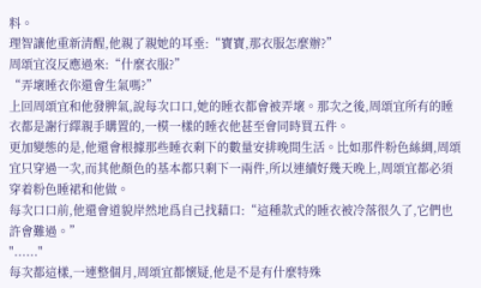料。
理智讓他重新清醒,他親了親她的耳垂:“寶寶,那衣服怎麼辦?”
周頌宜沒反應過來:“什麼衣服?”
“弄壞睡衣你還會生氣嗎?”
上回周頌宜和他發脾氣,說每次口口,她的睡衣都會被弄壞。那次之後,周頌宜所有的睡衣都是謝行繹親手購置的,一模一樣的睡衣他甚至會同時買五件。
更加變態的是,他還會根據那些睡衣剩下的數量安排晚間生活。比如那件粉色絲綢,周頌宜只穿過一次,而其他顏色的基本都只剩下一兩件,所以連續好幾天晚上,周頌宜都必須穿着粉色睡裙和他做。
每次口口前,他還會道貌岸然地爲自己找藉口:“這種款式的睡衣被冷落很久了,它們也許會難過。”
"......"
每次都這樣,一連整個月,周頌宜都懷疑,他是不是有什麼特殊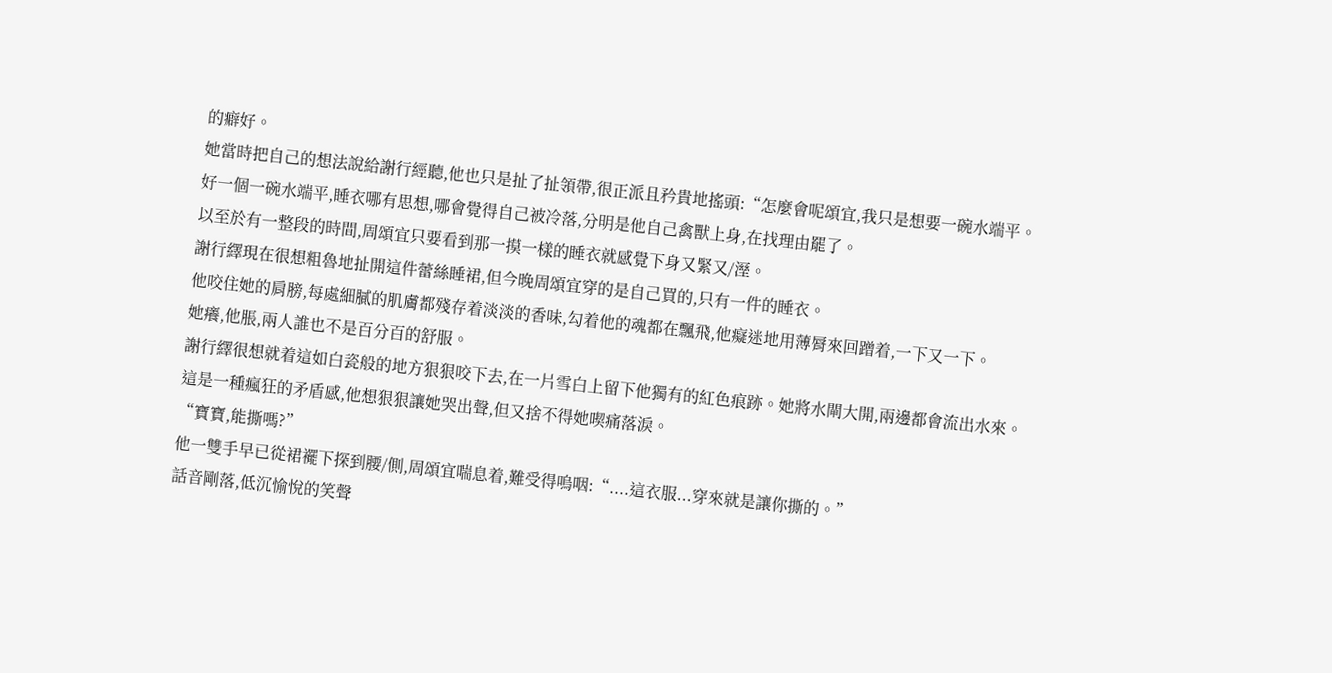的癖好。
她當時把自己的想法說給謝行經聽,他也只是扯了扯領帶,很正派且矜貴地搖頭:“怎麼會呢頌宜,我只是想要一碗水端平。
好一個一碗水端平,睡衣哪有思想,哪會覺得自己被冷落,分明是他自己禽獸上身,在找理由罷了。
以至於有一整段的時間,周頌宜只要看到那一摸一樣的睡衣就感覺下身又緊又/溼。
謝行繹現在很想粗魯地扯開這件蕾絲睡裙,但今晚周頌宜穿的是自己買的,只有一件的睡衣。
他咬住她的肩膀,每處細膩的肌膚都殘存着淡淡的香味,勾着他的魂都在飄飛,他癡迷地用薄脣來回蹭着,一下又一下。
她癢,他脹,兩人誰也不是百分百的舒服。
謝行繹很想就着這如白瓷般的地方狠狠咬下去,在一片雪白上留下他獨有的紅色痕跡。她將水閘大開,兩邊都會流出水來。
這是一種瘋狂的矛盾感,他想狠狠讓她哭出聲,但又捨不得她喫痛落淚。
“寶寶,能撕嗎?”
他一雙手早已從裙襬下探到腰/側,周頌宜喘息着,難受得嗚咽:“....這衣服...穿來就是讓你撕的。”
話音剛落,低沉愉悅的笑聲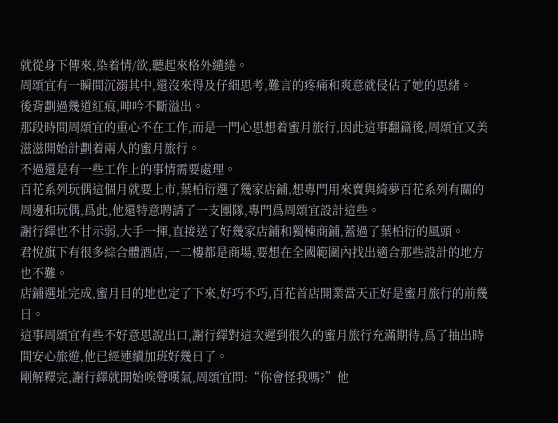就從身下傳來,染着情/欲,聽起來格外繾綣。
周頌宜有一瞬間沉溺其中,還沒來得及仔細思考,難言的疼痛和爽意就侵佔了她的思緒。
後背劃過幾道紅痕,呻吟不斷溢出。
那段時間周頌宜的重心不在工作,而是一門心思想着蜜月旅行,因此這事翻篇後,周頌宜又美滋滋開始計劃着兩人的蜜月旅行。
不過還是有一些工作上的事情需要處理。
百花系列玩偶這個月就要上市,葉柏衍選了幾家店鋪,想專門用來賣與綺夢百花系列有關的周邊和玩偶,爲此,他還特意聘請了一支團隊,專門爲周頌宜設計這些。
謝行繹也不甘示弱,大手一揮,直接送了好幾家店鋪和獨棟商鋪,蓋過了葉柏衍的風頭。
君悅旗下有很多綜合體酒店,一二樓都是商場,要想在全國範圍內找出適合那些設計的地方也不難。
店鋪選址完成,蜜月目的地也定了下來,好巧不巧,百花首店開業當天正好是蜜月旅行的前幾日。
這事周頌宜有些不好意思說出口,謝行繹對這次遲到很久的蜜月旅行充滿期待,爲了抽出時間安心旅遊,他已經連續加班好幾日了。
剛解釋完,謝行繹就開始唉聲嘆氣,周頌宜問:“你會怪我嗎?”他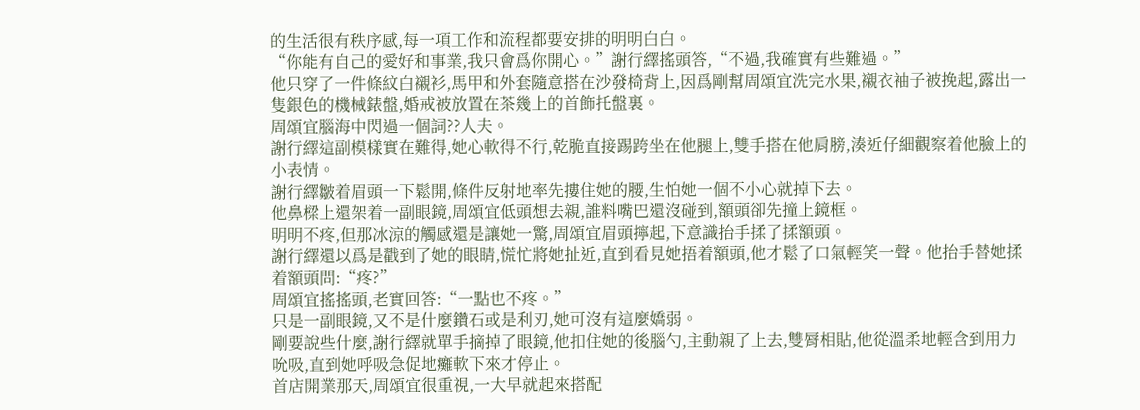的生活很有秩序感,每一項工作和流程都要安排的明明白白。
“你能有自己的愛好和事業,我只會爲你開心。”謝行繹搖頭答,“不過,我確實有些難過。”
他只穿了一件條紋白襯衫,馬甲和外套隨意搭在沙發椅背上,因爲剛幫周頌宜洗完水果,襯衣袖子被挽起,露出一隻銀色的機械錶盤,婚戒被放置在茶幾上的首飾托盤裏。
周頌宜腦海中閃過一個詞??人夫。
謝行繹這副模樣實在難得,她心軟得不行,乾脆直接踢跨坐在他腿上,雙手搭在他肩膀,湊近仔細觀察着他臉上的小表情。
謝行繹皺着眉頭一下鬆開,條件反射地率先摟住她的腰,生怕她一個不小心就掉下去。
他鼻樑上還架着一副眼鏡,周頌宜低頭想去親,誰料嘴巴還沒碰到,額頭卻先撞上鏡框。
明明不疼,但那冰涼的觸感還是讓她一驚,周頌宜眉頭擰起,下意識抬手揉了揉額頭。
謝行繹還以爲是戳到了她的眼睛,慌忙將她扯近,直到看見她捂着額頭,他才鬆了口氣輕笑一聲。他抬手替她揉着額頭問:“疼?”
周頌宜搖搖頭,老實回答:“一點也不疼。”
只是一副眼鏡,又不是什麼鑽石或是利刃,她可沒有這麼嬌弱。
剛要說些什麼,謝行繹就單手摘掉了眼鏡,他扣住她的後腦勺,主動親了上去,雙脣相貼,他從溫柔地輕含到用力吮吸,直到她呼吸急促地癱軟下來才停止。
首店開業那天,周頌宜很重視,一大早就起來搭配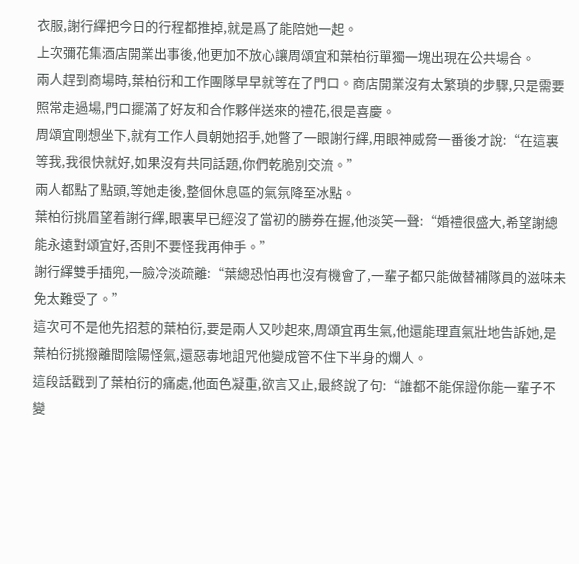衣服,謝行繹把今日的行程都推掉,就是爲了能陪她一起。
上次彌花集酒店開業出事後,他更加不放心讓周頌宜和葉柏衍單獨一塊出現在公共場合。
兩人趕到商場時,葉柏衍和工作團隊早早就等在了門口。商店開業沒有太繁瑣的步驟,只是需要照常走過場,門口擺滿了好友和合作夥伴送來的禮花,很是喜慶。
周頌宜剛想坐下,就有工作人員朝她招手,她瞥了一眼謝行繹,用眼神威脅一番後才說:“在這裏等我,我很快就好,如果沒有共同話題,你們乾脆別交流。”
兩人都點了點頭,等她走後,整個休息區的氣氛降至冰點。
葉柏衍挑眉望着謝行繹,眼裏早已經沒了當初的勝券在握,他淡笑一聲:“婚禮很盛大,希望謝總能永遠對頌宜好,否則不要怪我再伸手。”
謝行繹雙手插兜,一臉冷淡疏離:“葉總恐怕再也沒有機會了,一輩子都只能做替補隊員的滋味未免太難受了。”
這次可不是他先招惹的葉柏衍,要是兩人又吵起來,周頌宜再生氣,他還能理直氣壯地告訴她,是葉柏衍挑撥離間陰陽怪氣,還惡毒地詛咒他變成管不住下半身的爛人。
這段話戳到了葉柏衍的痛處,他面色凝重,欲言又止,最終說了句:“誰都不能保證你能一輩子不變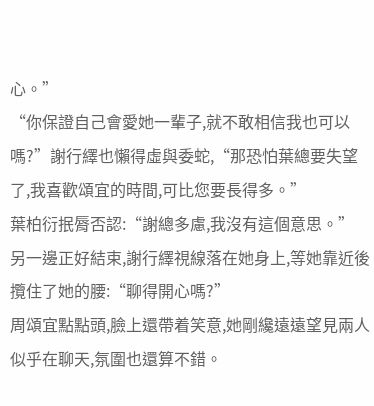心。”
“你保證自己會愛她一輩子,就不敢相信我也可以嗎?”謝行繹也懶得虛與委蛇,“那恐怕葉總要失望了,我喜歡頌宜的時間,可比您要長得多。”
葉柏衍抿脣否認:“謝總多慮,我沒有這個意思。”
另一邊正好結束,謝行繹視線落在她身上,等她靠近後攬住了她的腰:“聊得開心嗎?”
周頌宜點點頭,臉上還帶着笑意,她剛纔遠遠望見兩人似乎在聊天,氛圍也還算不錯。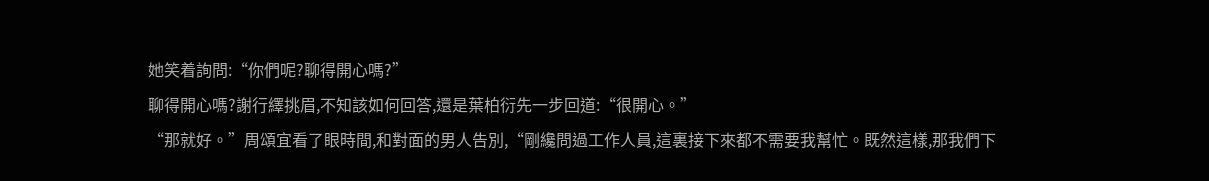她笑着詢問:“你們呢?聊得開心嗎?”
聊得開心嗎?謝行繹挑眉,不知該如何回答,還是葉柏衍先一步回道:“很開心。”
“那就好。”周頌宜看了眼時間,和對面的男人告別,“剛纔問過工作人員,這裏接下來都不需要我幫忙。既然這樣,那我們下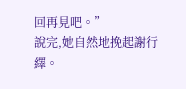回再見吧。”
說完,她自然地挽起謝行繹。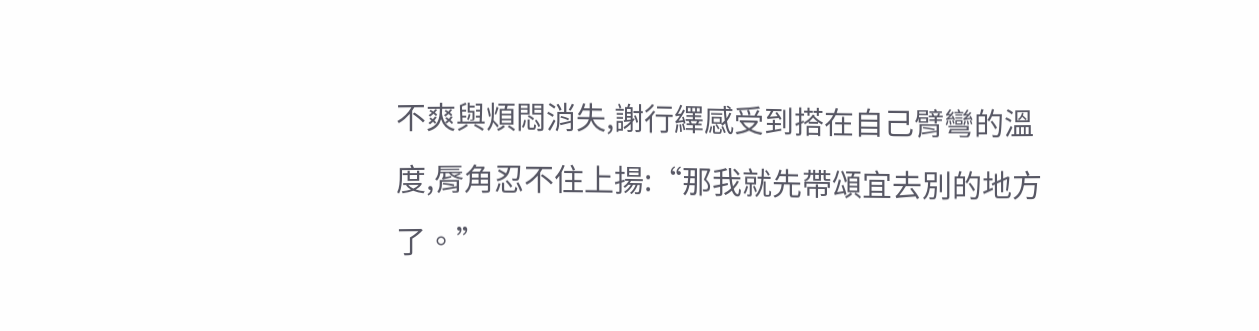不爽與煩悶消失,謝行繹感受到搭在自己臂彎的溫度,脣角忍不住上揚:“那我就先帶頌宜去別的地方了。”